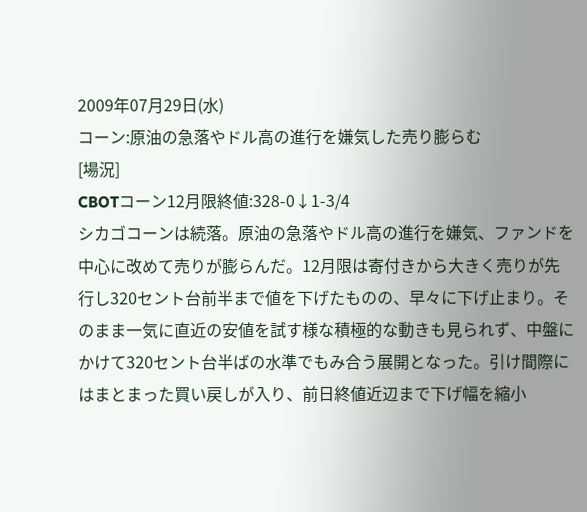2009年07月29日(水)
コーン:原油の急落やドル高の進行を嫌気した売り膨らむ
[場況]
CBOTコーン12月限終値:328-0↓1-3/4
シカゴコーンは続落。原油の急落やドル高の進行を嫌気、ファンドを中心に改めて売りが膨らんだ。12月限は寄付きから大きく売りが先行し320セント台前半まで値を下げたものの、早々に下げ止まり。そのまま一気に直近の安値を試す様な積極的な動きも見られず、中盤にかけて320セント台半ばの水準でもみ合う展開となった。引け間際にはまとまった買い戻しが入り、前日終値近辺まで下げ幅を縮小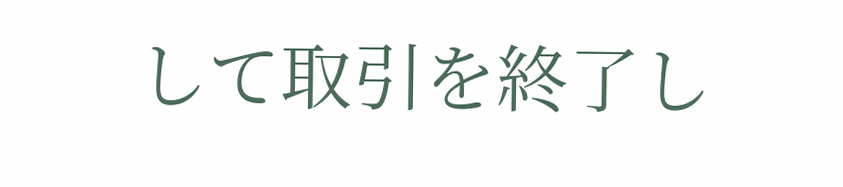して取引を終了し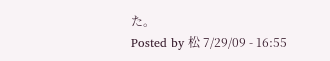た。
Posted by 松 7/29/09 - 16:55